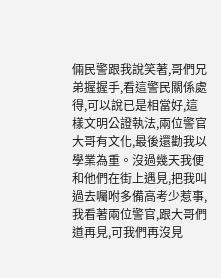倆民警跟我說笑著,哥們兄弟握握手,看這警民關係處得,可以說已是相當好,這樣文明公證執法,兩位警官大哥有文化,最後還勸我以學業為重。沒過幾天我便和他們在街上遇見,把我叫過去囑咐多備高考少惹事,我看著兩位警官,跟大哥們道再見,可我們再沒見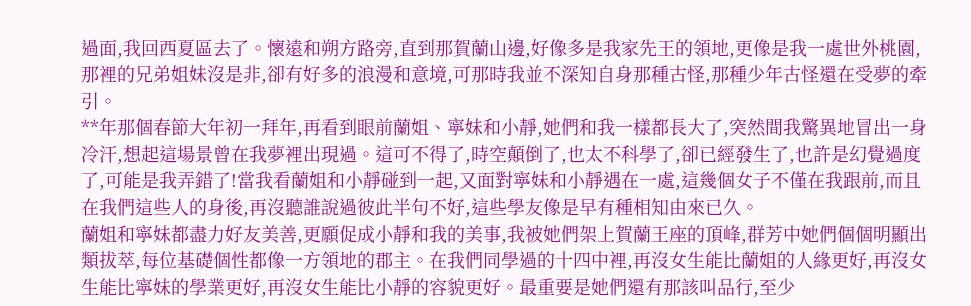過面,我回西夏區去了。懷遠和朔方路旁,直到那賀蘭山邊,好像多是我家先王的領地,更像是我一處世外桃園,那裡的兄弟姐妹沒是非,卻有好多的浪漫和意境,可那時我並不深知自身那種古怪,那種少年古怪還在受夢的牽引。
**年那個春節大年初一拜年,再看到眼前蘭姐、寧妹和小靜,她們和我一樣都長大了,突然間我驚異地冒出一身冷汗,想起這場景曾在我夢裡出現過。這可不得了,時空顛倒了,也太不科學了,卻已經發生了,也許是幻覺過度了,可能是我弄錯了!當我看蘭姐和小靜碰到一起,又面對寧妹和小靜遇在一處,這幾個女子不僅在我跟前,而且在我們這些人的身後,再沒聽誰說過彼此半句不好,這些學友像是早有種相知由來已久。
蘭姐和寧妹都盡力好友美善,更願促成小靜和我的美事,我被她們架上賀蘭王座的頂峰,群芳中她們個個明顯出類拔萃,每位基礎個性都像一方領地的郡主。在我們同學過的十四中裡,再沒女生能比蘭姐的人緣更好,再沒女生能比寧妹的學業更好,再沒女生能比小靜的容貌更好。最重要是她們還有那該叫品行,至少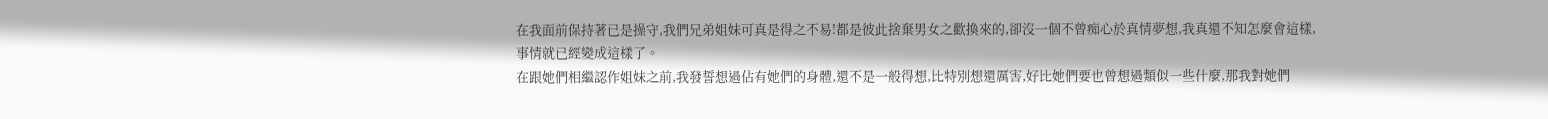在我面前保持著已是操守,我們兄弟姐妹可真是得之不易!都是彼此捨棄男女之歡換來的,卻沒一個不曾痴心於真情夢想,我真還不知怎麼會這樣,事情就已經變成這樣了。
在跟她們相繼認作姐妹之前,我發誓想過佔有她們的身體,還不是一般得想,比特別想還厲害,好比她們要也曾想過類似一些什麼,那我對她們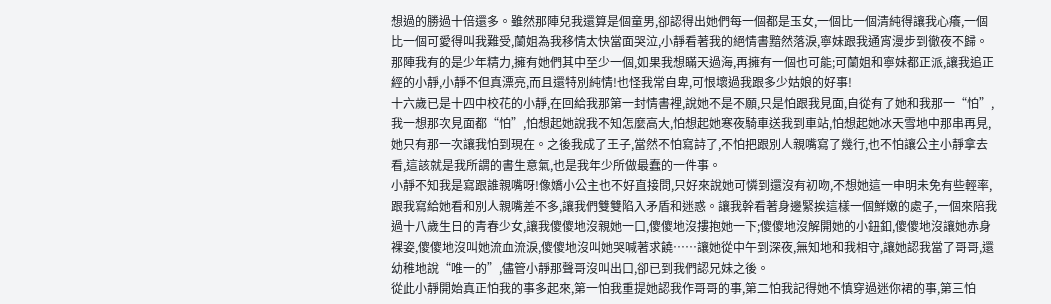想過的勝過十倍還多。雖然那陣兒我還算是個童男,卻認得出她們每一個都是玉女,一個比一個清純得讓我心癢,一個比一個可愛得叫我難受,蘭姐為我移情太快當面哭泣,小靜看著我的絕情書黯然落淚,寧妹跟我通宵漫步到徹夜不歸。那陣我有的是少年精力,擁有她們其中至少一個,如果我想瞞天過海,再擁有一個也可能;可蘭姐和寧妹都正派,讓我追正經的小靜,小靜不但真漂亮,而且還特別純情!也怪我常自卑,可恨壞過我跟多少姑娘的好事!
十六歲已是十四中校花的小靜,在回給我那第一封情書裡,說她不是不願,只是怕跟我見面,自從有了她和我那一“怕”,我一想那次見面都“怕”,怕想起她說我不知怎麼高大,怕想起她寒夜騎車送我到車站,怕想起她冰天雪地中那串再見,她只有那一次讓我怕到現在。之後我成了王子,當然不怕寫詩了,不怕把跟別人親嘴寫了幾行,也不怕讓公主小靜拿去看,這該就是我所謂的書生意氣,也是我年少所做最蠢的一件事。
小靜不知我是寫跟誰親嘴呀!像嬌小公主也不好直接問,只好來說她可憐到還沒有初吻,不想她這一申明未免有些輕率,跟我寫給她看和別人親嘴差不多,讓我們雙雙陷入矛盾和迷惑。讓我幹看著身邊緊挨這樣一個鮮嫩的處子,一個來陪我過十八歲生日的青春少女,讓我傻傻地沒親她一口,傻傻地沒摟抱她一下;傻傻地沒解開她的小鈕釦,傻傻地沒讓她赤身裸姿,傻傻地沒叫她流血流淚,傻傻地沒叫她哭喊著求饒……讓她從中午到深夜,無知地和我相守,讓她認我當了哥哥,還幼稚地說“唯一的”,儘管小靜那聲哥沒叫出口,卻已到我們認兄妹之後。
從此小靜開始真正怕我的事多起來,第一怕我重提她認我作哥哥的事,第二怕我記得她不慎穿過迷你裙的事,第三怕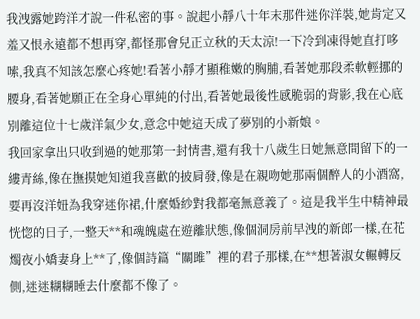我洩露她跨洋才說一件私密的事。說起小靜八十年末那件迷你洋裝,她肯定又羞又恨永遠都不想再穿,都怪那會兒正立秋的天太涼!一下冷到凍得她直打哆嗦,我真不知該怎麼心疼她!看著小靜才顯稚嫩的胸脯,看著她那段柔軟輕挪的腰身,看著她願正在全身心單純的付出,看著她最後性感脆弱的背影,我在心底別離這位十七歲洋氣少女,意念中她這天成了夢別的小新娘。
我回家拿出只收到過的她那第一封情書,還有我十八歲生日她無意間留下的一縷青絲,像在撫摸她知道我喜歡的披肩發,像是在親吻她那兩個醉人的小酒窩,要再沒洋妞為我穿迷你裙,什麼婚紗對我都毫無意義了。這是我半生中精神最恍惚的日子,一整天**和魂魄處在遊離狀態,像個洞房前早洩的新郎一樣,在花燭夜小嬌妻身上**了,像個詩篇“關雎”裡的君子那樣,在**想著淑女輾轉反側,迷迷糊糊睡去什麼都不像了。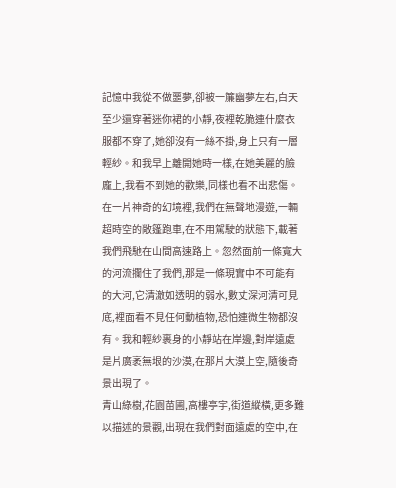記憶中我從不做噩夢,卻被一簾幽夢左右,白天至少還穿著迷你裙的小靜,夜裡乾脆連什麼衣服都不穿了,她卻沒有一絲不掛,身上只有一層輕紗。和我早上離開她時一樣,在她美麗的臉龐上,我看不到她的歡樂,同樣也看不出悲傷。在一片神奇的幻境裡,我們在無聲地漫遊,一輛超時空的敞篷跑車,在不用駕駛的狀態下,載著我們飛馳在山間高速路上。忽然面前一條寬大的河流攔住了我們,那是一條現實中不可能有的大河,它清澈如透明的弱水,數丈深河清可見底,裡面看不見任何動植物,恐怕連微生物都沒有。我和輕紗裹身的小靜站在岸邊,對岸遠處是片廣袤無垠的沙漠,在那片大漠上空,隨後奇景出現了。
青山綠樹,花園苗圃,高樓亭宇,街道縱橫,更多難以描述的景觀,出現在我們對面遠處的空中,在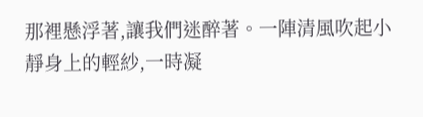那裡懸浮著,讓我們迷醉著。一陣清風吹起小靜身上的輕紗,一時凝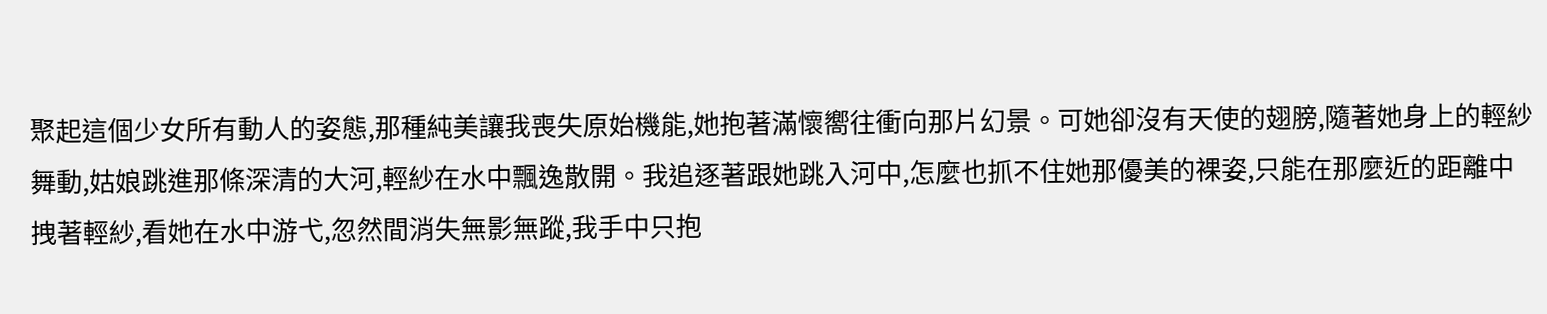聚起這個少女所有動人的姿態,那種純美讓我喪失原始機能,她抱著滿懷嚮往衝向那片幻景。可她卻沒有天使的翅膀,隨著她身上的輕紗舞動,姑娘跳進那條深清的大河,輕紗在水中飄逸散開。我追逐著跟她跳入河中,怎麼也抓不住她那優美的裸姿,只能在那麼近的距離中拽著輕紗,看她在水中游弋,忽然間消失無影無蹤,我手中只抱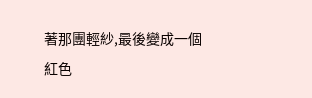著那團輕紗,最後變成一個紅色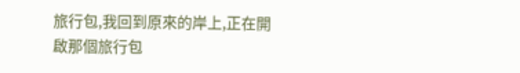旅行包,我回到原來的岸上,正在開啟那個旅行包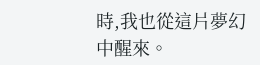時,我也從這片夢幻中醒來。